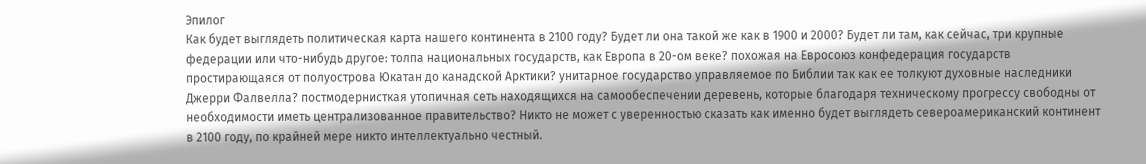Эпилог
Как будет выглядеть политическая карта нашего континента в 2100 году? Будет ли она такой же как в 1900 и 2000? Будет ли там, как сейчас, три крупные федерации или что-нибудь другое: толпа национальных государств, как Европа в 20-ом веке? похожая на Евросоюз конфедерация государств простирающаяся от полуострова Юкатан до канадской Арктики? унитарное государство управляемое по Библии так как ее толкуют духовные наследники Джерри Фалвелла? постмодернисткая утопичная сеть находящихся на самообеспечении деревень, которые благодаря техническому прогрессу свободны от необходимости иметь централизованное правительство? Никто не может с уверенностью сказать как именно будет выглядеть североамериканский континент в 2100 году, по крайней мере никто интеллектуально честный.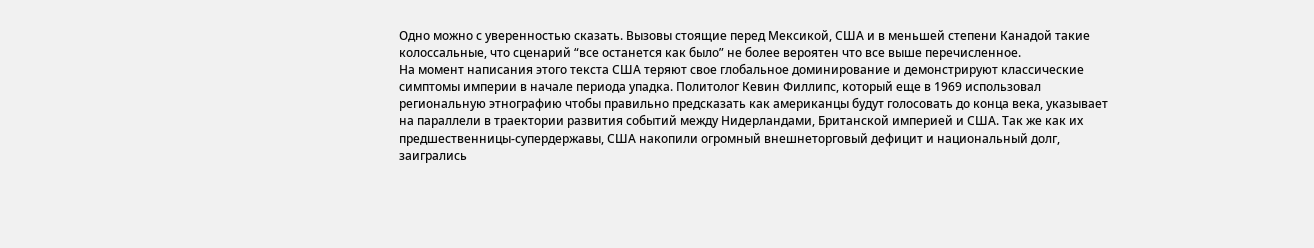Одно можно с уверенностью сказать. Вызовы стоящие перед Мексикой, США и в меньшей степени Канадой такие колоссальные, что сценарий “все останется как было” не более вероятен что все выше перечисленное.
На момент написания этого текста США теряют свое глобальное доминирование и демонстрируют классические симптомы империи в начале периода упадка. Политолог Кевин Филлипс, который еще в 1969 использовал региональную этнографию чтобы правильно предсказать как американцы будут голосовать до конца века, указывает на параллели в траектории развития событий между Нидерландами, Британской империей и США. Так же как их предшественницы-супердержавы, США накопили огромный внешнеторговый дефицит и национальный долг, заигрались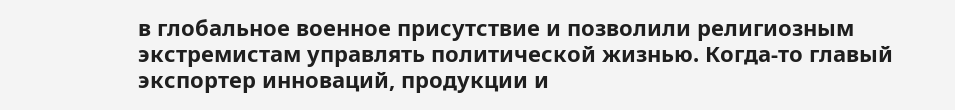в глобальное военное присутствие и позволили религиозным экстремистам управлять политической жизнью. Когда-то главый экспортер инноваций, продукции и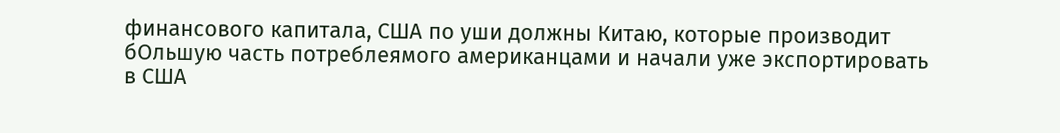финансового капитала, США по уши должны Китаю, которые производит бОльшую часть потреблеямого американцами и начали уже экспортировать в США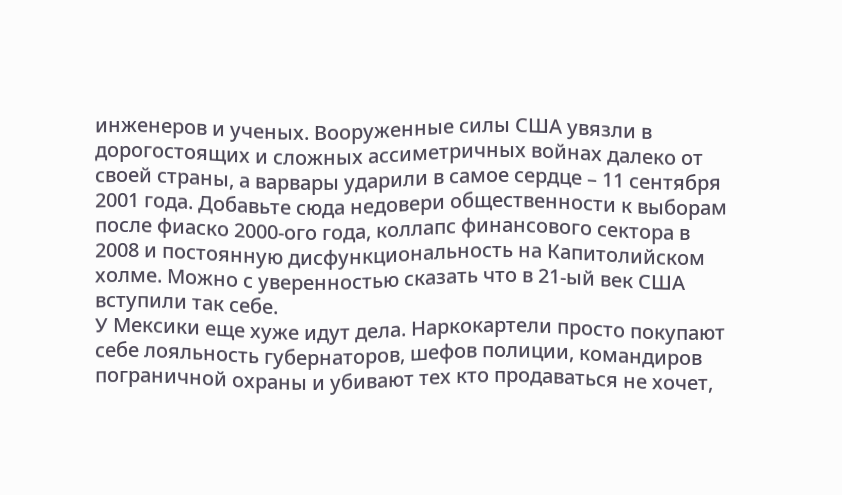инженеров и ученых. Вооруженные силы США увязли в дорогостоящих и сложных ассиметричных войнах далеко от своей страны, а варвары ударили в самое сердце – 11 сентября 2001 года. Добавьте сюда недовери общественности к выборам после фиаско 2000-ого года, коллапс финансового сектора в 2008 и постоянную дисфункциональность на Капитолийском холме. Можно с уверенностью сказать что в 21-ый век США вступили так себе.
У Мексики еще хуже идут дела. Наркокартели просто покупают себе лояльность губернаторов, шефов полиции, командиров пограничной охраны и убивают тех кто продаваться не хочет,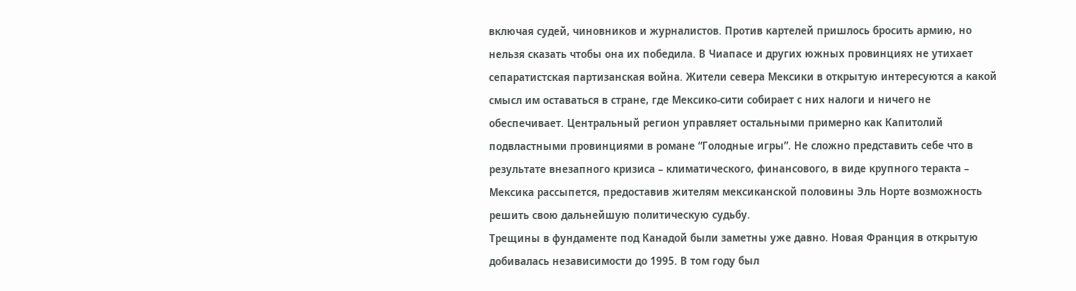включая судей, чиновников и журналистов. Против картелей пришлось бросить армию, но нельзя сказать чтобы она их победила. В Чиапасе и других южных провинциях не утихает сепаратистская партизанская война. Жители севера Мексики в открытую интересуются а какой смысл им оставаться в стране, где Мексико-сити собирает с них налоги и ничего не обеспечивает. Центральный регион управляет остальными примерно как Капитолий подвластными провинциями в романе “Голодные игры”. Не сложно представить себе что в результате внезапного кризиса – климатического, финансового, в виде крупного теракта – Мексика рассыпется, предоставив жителям мексиканской половины Эль Норте возможность решить свою дальнейшую политическую судьбу.
Трещины в фундаменте под Канадой были заметны уже давно. Новая Франция в открытую добивалась независимости до 1995. В том году был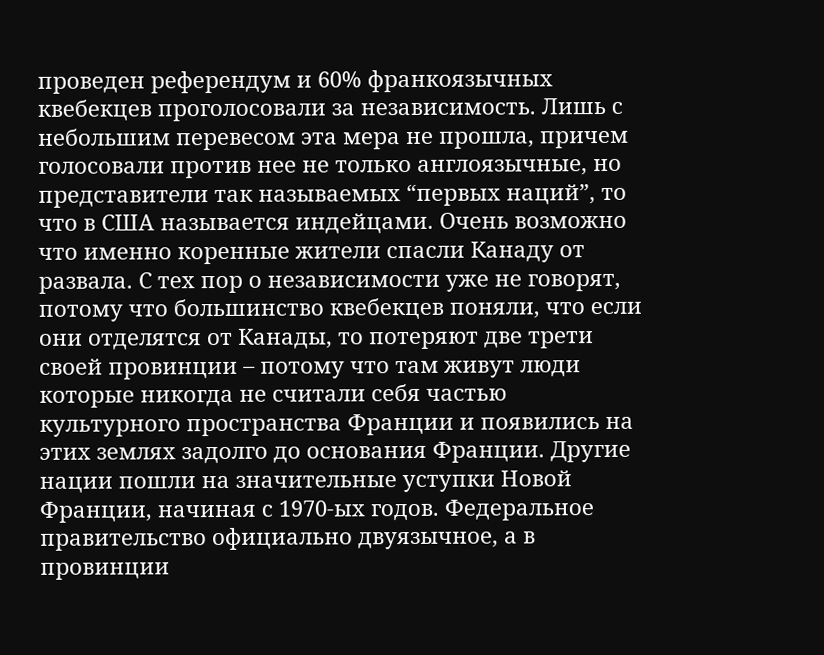проведен референдум и 60% франкоязычных квебекцев проголосовали за независимость. Лишь с небольшим перевесом эта мера не прошла, причем голосовали против нее не только англоязычные, но представители так называемых “первых наций”, то что в США называется индейцами. Очень возможно что именно коренные жители спасли Канаду от развала. С тех пор о независимости уже не говорят, потому что большинство квебекцев поняли, что если они отделятся от Канады, то потеряют две трети своей провинции – потому что там живут люди которые никогда не считали себя частью культурного пространства Франции и появились на этих землях задолго до основания Франции. Другие нации пошли на значительные уступки Новой Франции, начиная с 1970-ых годов. Федеральное правительство официально двуязычное, а в провинции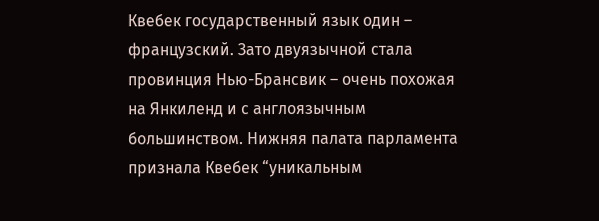Квебек государственный язык один – французский. Зато двуязычной стала провинция Нью-Брансвик – очень похожая на Янкиленд и с англоязычным большинством. Нижняя палата парламента признала Квебек “уникальным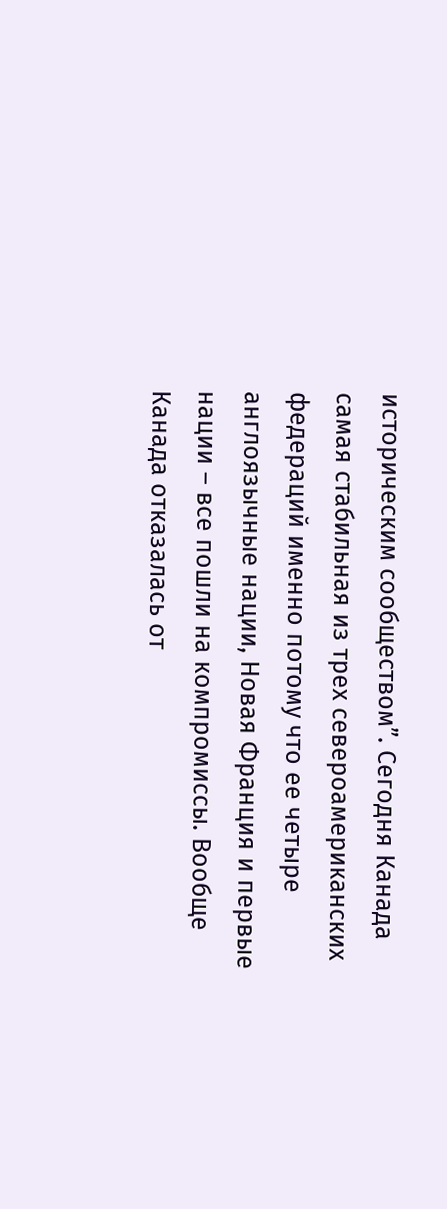историческим сообществом”. Сегодня Канада самая стабильная из трех североамериканских федераций именно потому что ее четыре англоязычные нации, Новая Франция и первые нации – все пошли на компромиссы. Вообще Канада отказалась от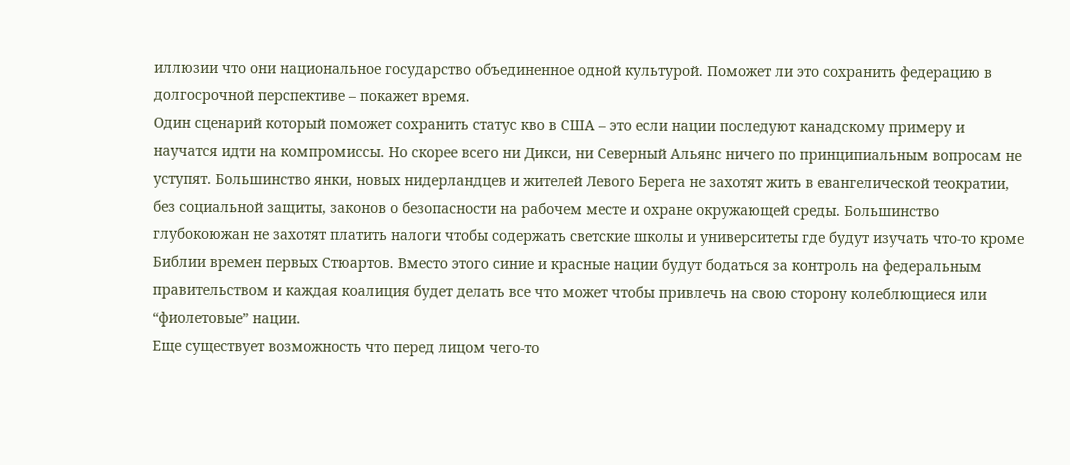иллюзии что они национальное государство объединенное одной культурой. Поможет ли это сохранить федерацию в долгосрочной перспективе – покажет время.
Один сценарий который поможет сохранить статус кво в США – это если нации последуют канадскому примеру и научатся идти на компромиссы. Но скорее всего ни Дикси, ни Северный Альянс ничего по принципиальным вопросам не уступят. Большинство янки, новых нидерландцев и жителей Левого Берега не захотят жить в евангелической теократии, без социальной защиты, законов о безопасности на рабочем месте и охране окружающей среды. Большинство глубокоюжан не захотят платить налоги чтобы содержать светские школы и университеты где будут изучать что-то кроме Библии времен первых Стюартов. Вместо этого синие и красные нации будут бодаться за контроль на федеральным правительством и каждая коалиция будет делать все что может чтобы привлечь на свою сторону колеблющиеся или “фиолетовые” нации.
Еще существует возможность что перед лицом чего-то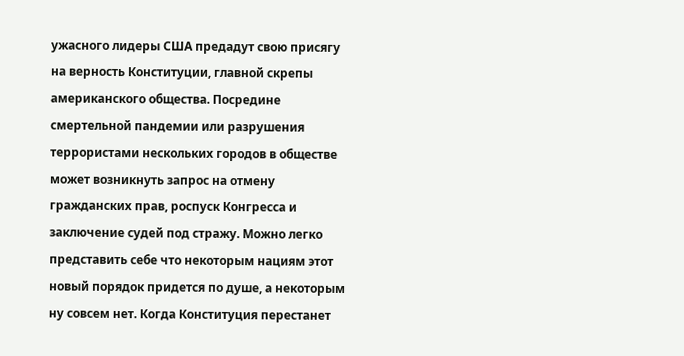ужасного лидеры США предадут свою присягу на верность Конституции, главной скрепы американского общества. Посредине смертельной пандемии или разрушения террористами нескольких городов в обществе может возникнуть запрос на отмену гражданских прав, роспуск Конгресса и заключение судей под стражу. Можно легко представить себе что некоторым нациям этот новый порядок придется по душе, а некоторым ну совсем нет. Когда Конституция перестанет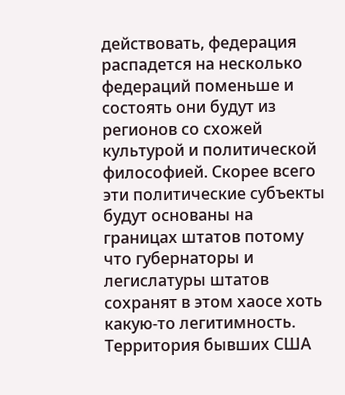действовать, федерация распадется на несколько федераций поменьше и состоять они будут из регионов со схожей культурой и политической философией. Скорее всего эти политические субъекты будут основаны на границах штатов потому что губернаторы и легислатуры штатов сохранят в этом хаосе хоть какую-то легитимность. Территория бывших США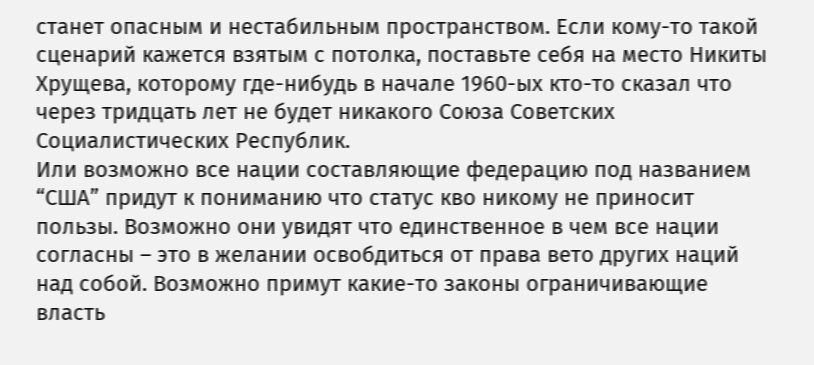станет опасным и нестабильным пространством. Если кому-то такой сценарий кажется взятым с потолка, поставьте себя на место Никиты Хрущева, которому где-нибудь в начале 1960-ых кто-то сказал что через тридцать лет не будет никакого Союза Советских Социалистических Республик.
Или возможно все нации составляющие федерацию под названием “США” придут к пониманию что статус кво никому не приносит пользы. Возможно они увидят что единственное в чем все нации согласны – это в желании освобдиться от права вето других наций над собой. Возможно примут какие-то законы ограничивающие власть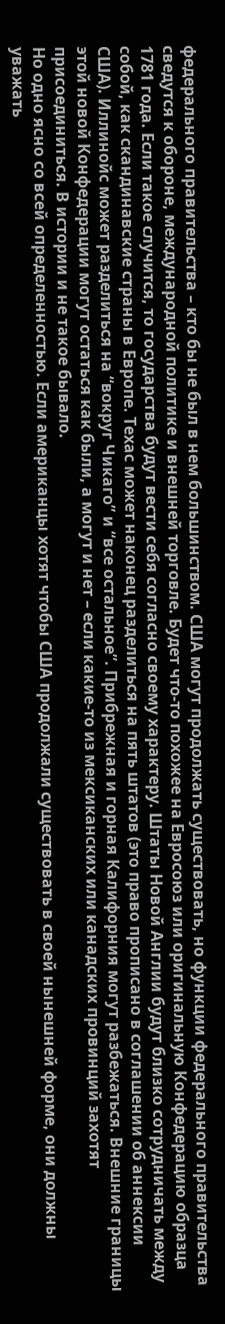федерального правительства – кто бы не был в нем большинством. США могут продолжать существовать, но функции федерального правительства сведутся к обороне, международной политике и внешней торговле. Будет что-то похожее на Евросоюз или оригинальную Конфедерацию образца 1781 года. Если такое случится, то государства будут вести себя согласно своему характеру. Штаты Новой Англии будут близко сотрудничать между собой, как скандинавские страны в Европе. Техас может наконец разделиться на пять штатов (это право прописано в соглашении об аннексии США). Иллинойс может разделиться на “вокруг Чикаго” и “все остальное”. Прибрежная и горная Калифорния могут разбежаться. Внешние границы этой новой Конфедерации могут остаться как были, а могут и нет – если какие-то из мексиканских или канадских провинций захотят присоединиться. В истории и не такое бывало.
Но одно ясно со всей определенностью. Если американцы хотят чтобы США продолжали существовать в своей нынешней форме, они должны уважать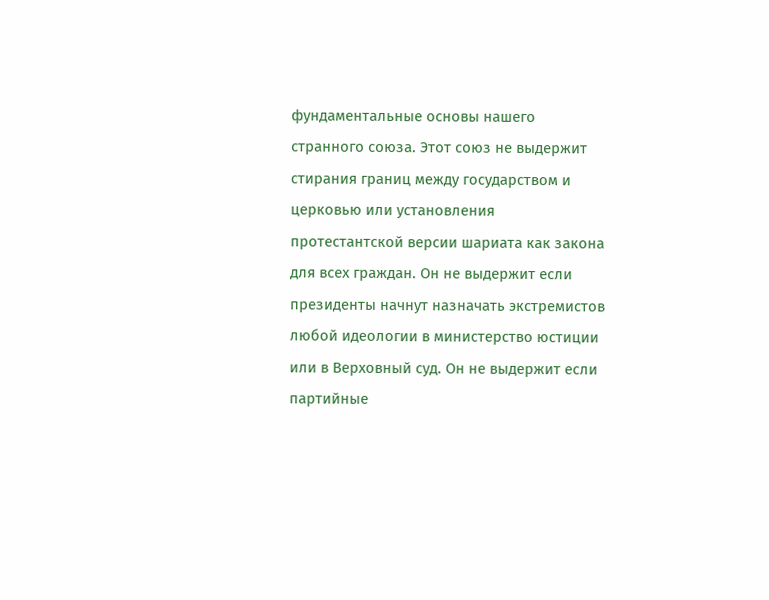фундаментальные основы нашего странного союза. Этот союз не выдержит стирания границ между государством и церковью или установления протестантской версии шариата как закона для всех граждан. Он не выдержит если президенты начнут назначать экстремистов любой идеологии в министерство юстиции или в Верховный суд. Он не выдержит если партийные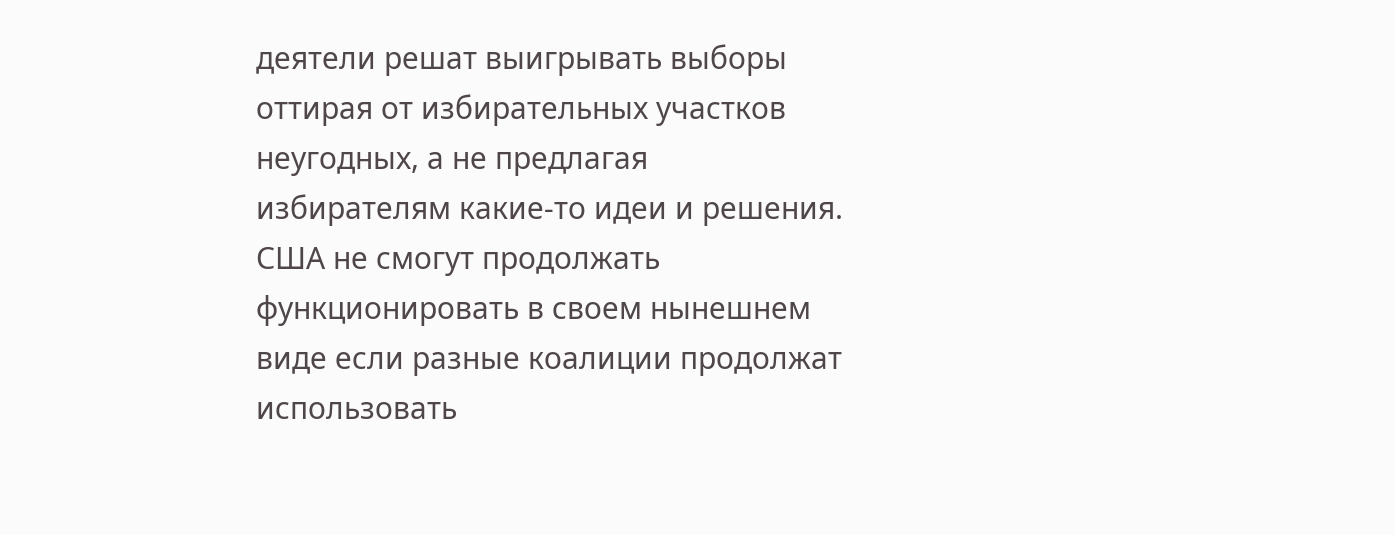деятели решат выигрывать выборы оттирая от избирательных участков неугодных, а не предлагая избирателям какие-то идеи и решения. США не смогут продолжать функционировать в своем нынешнем виде если разные коалиции продолжат использовать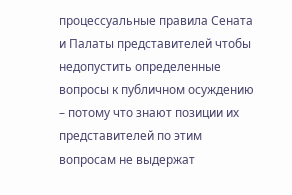процессуальные правила Сената и Палаты представителей чтобы недопустить определенные вопросы к публичном осуждению – потому что знают позиции их представителей по этим вопросам не выдержат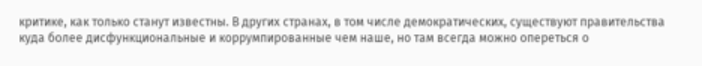критике, как только станут известны. В других странах, в том числе демократических, существуют правительства куда более дисфункциональные и коррумпированные чем наше, но там всегда можно опереться о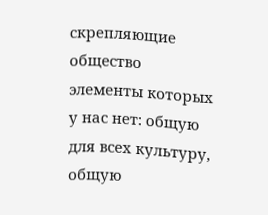скрепляющие общество элементы которых у нас нет: общую для всех культуру, общую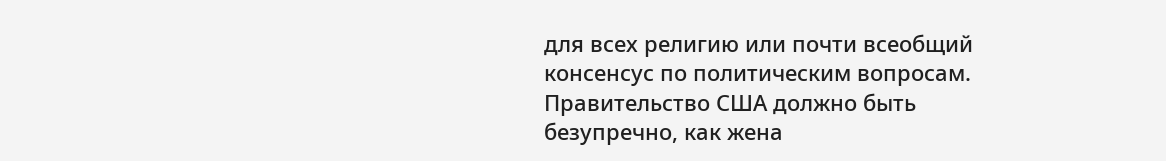для всех религию или почти всеобщий консенсус по политическим вопросам. Правительство США должно быть безупречно, как жена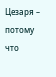Цезаря – потому что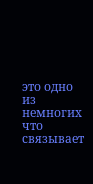это одно из немногих что связывает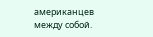американцев между собой.